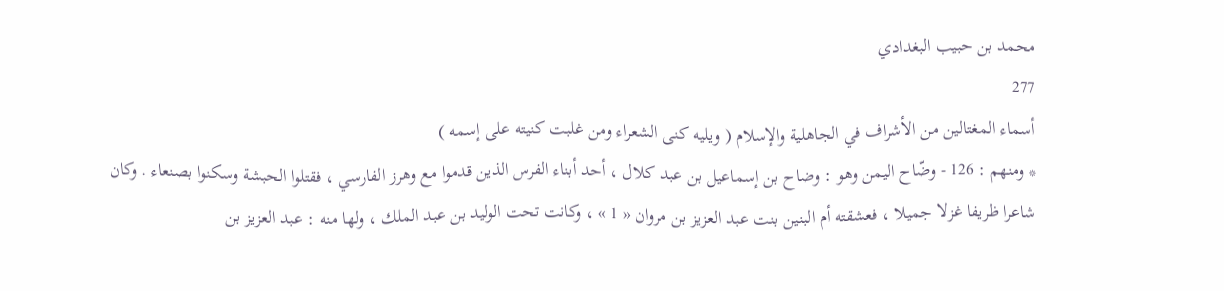محمد بن حبيب البغدادي
277
أسماء المغتالين من الأشراف في الجاهلية والإسلام ( ويليه كنى الشعراء ومن غلبت كنيته على إسمه )
* ومنهم : 126 - وضّاح اليمن وهو : وضاح بن إسماعيل بن عبد كلال ، أحد أبناء الفرس الذين قدموا مع وهرز الفارسي ، فقتلوا الحبشة وسكنوا بصنعاء . وكان شاعرا ظريفا غزلا جميلا ، فعشقته أم البنين بنت عبد العزيز بن مروان « 1 » ، وكانت تحت الوليد بن عبد الملك ، ولها منه : عبد العزيز بن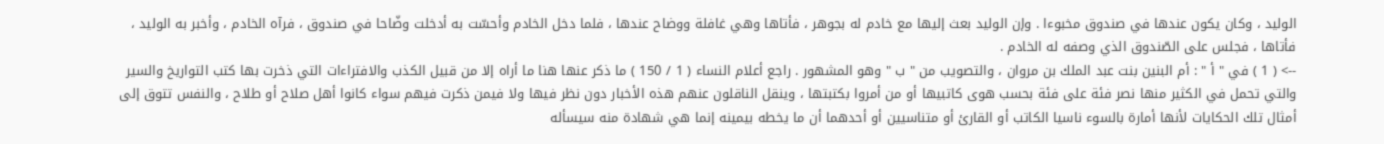الوليد ، وكان يكون عندها في صندوق مخبوءا . وإن الوليد بعث إليها مع خادم له بجوهر ، فأتاها وهي غافلة ووضاح عندها ، فلما دخل الخادم وأحسّت به أدخلت وضّاحا في صندوق ، فرآه الخادم ، وأخبر به الوليد ، فأتاها ، فجلس على الصّندوق الذي وصفه له الخادم .
--> ( 1 ) في " أ " : أم البنين بنت عبد الملك بن مروان ، والتصويب من " ب " وهو المشهور . راجع أعلام النساء ( 1 / 150 ) ما ذكر عنها هنا ما أراه إلا من قبيل الكذب والافتراءات التي ذخرت بها كتب التواريخ والسير والتي تحمل في الكثير منها نصر فئة على فئة بحسب هوى كاتبيها أو من أمروا بكتبتها ، وينقل الناقلون عنهم هذه الأخبار دون نظر فيها ولا فيمن ذكرت فيهم سواء كانوا أهل صلاح أو طلاح ، والنفس تتوق إلى أمثال تلك الحكايات لأنها أمارة بالسوء ناسيا الكاتب أو القارئ أو متناسيين أو أحدهما أن ما يخطه بيمينه إنما هي شهادة منه سيسأله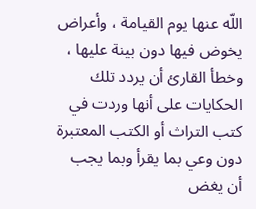اللّه عنها يوم القيامة ، وأعراض يخوض فيها دون بينة عليها ، وخطأ القارئ أن يردد تلك الحكايات على أنها وردت في كتب التراث أو الكتب المعتبرة دون وعي بما يقرأ وبما يجب أن يغض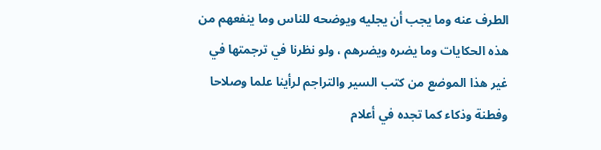الطرف عنه وما يجب أن يجليه ويوضحه للناس وما ينفعهم من هذه الحكايات وما يضره ويضرهم ، ولو نظرنا في ترجمتها في غير هذا الموضع من كتب السير والتراجم لرأينا علما وصلاحا وفطنة وذكاء كما تجده في أعلام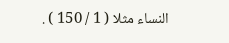النساء مثلا ( 1 / 150 ) .